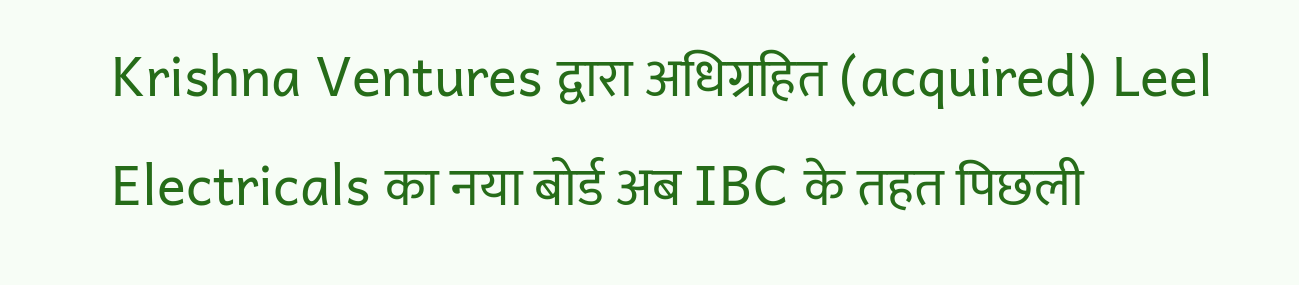Krishna Ventures द्वारा अधिग्रहित (acquired) Leel Electricals का नया बोर्ड अब IBC के तहत पिछली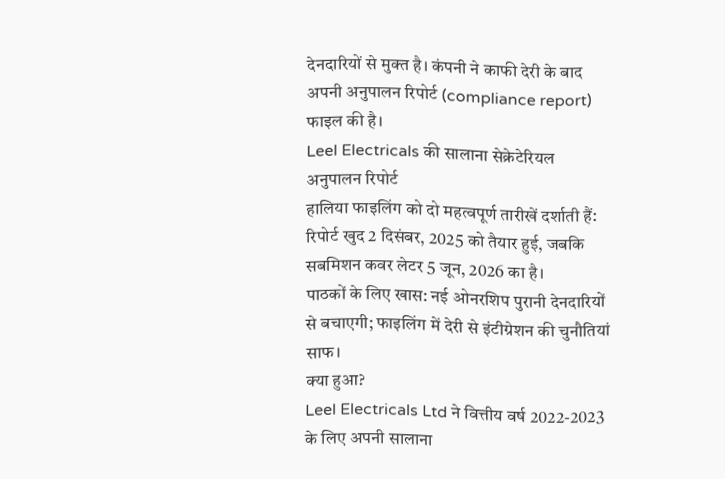देनदारियों से मुक्त है। कंपनी ने काफी देरी के बाद अपनी अनुपालन रिपोर्ट (compliance report) फाइल की है।
Leel Electricals की सालाना सेक्रेटेरियल अनुपालन रिपोर्ट
हालिया फाइलिंग को दो महत्वपूर्ण तारीखें दर्शाती हैं: रिपोर्ट खुद 2 दिसंबर, 2025 को तैयार हुई, जबकि सबमिशन कवर लेटर 5 जून, 2026 का है।
पाठकों के लिए खास: नई ओनरशिप पुरानी देनदारियों से बचाएगी; फाइलिंग में देरी से इंटीग्रेशन की चुनौतियां साफ।
क्या हुआ?
Leel Electricals Ltd ने वित्तीय वर्ष 2022-2023 के लिए अपनी सालाना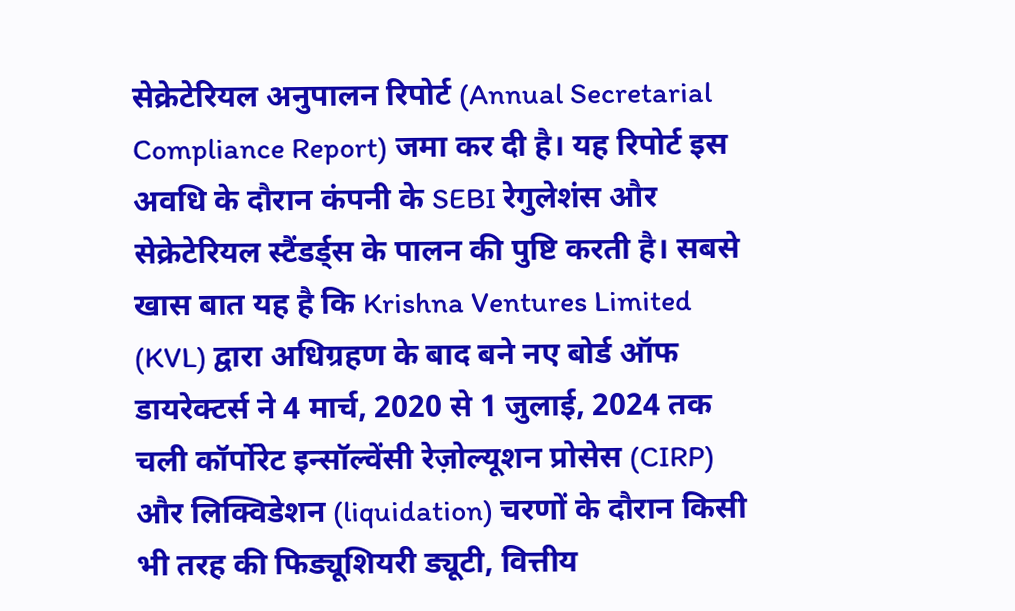सेक्रेटेरियल अनुपालन रिपोर्ट (Annual Secretarial Compliance Report) जमा कर दी है। यह रिपोर्ट इस अवधि के दौरान कंपनी के SEBI रेगुलेशंस और सेक्रेटेरियल स्टैंडर्ड्स के पालन की पुष्टि करती है। सबसे खास बात यह है कि Krishna Ventures Limited (KVL) द्वारा अधिग्रहण के बाद बने नए बोर्ड ऑफ डायरेक्टर्स ने 4 मार्च, 2020 से 1 जुलाई, 2024 तक चली कॉर्पोरेट इन्सॉल्वेंसी रेज़ोल्यूशन प्रोसेस (CIRP) और लिक्विडेशन (liquidation) चरणों के दौरान किसी भी तरह की फिड्यूशियरी ड्यूटी, वित्तीय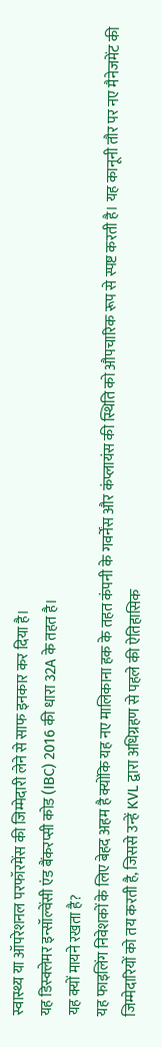स्वास्थ्य या ऑपरेशनल परफॉरमेंस की जिम्मेदारी लेने से साफ इनकार कर दिया है।
यह डिस्क्लेमर इन्सॉल्वेंसी एंड बैंकरप्सी कोड (IBC) 2016 की धारा 32A के तहत है।
यह क्यों मायने रखता है?
यह फाइलिंग निवेशकों के लिए बेहद अहम है क्योंकि यह नए मालिकाना हक के तहत कंपनी के गवर्नेंस और कंप्लायंस की स्थिति को औपचारिक रूप से स्पष्ट करती है। यह कानूनी तौर पर नए मैनेजमेंट की जिम्मेदारियों को तय करती है, जिससे उन्हें KVL द्वारा अधिग्रहण से पहले की ऐतिहासिक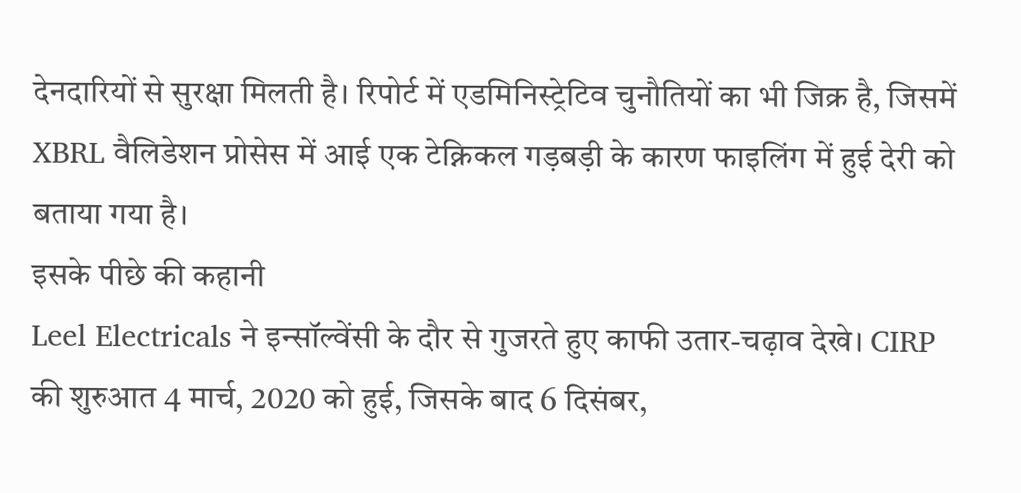देनदारियों से सुरक्षा मिलती है। रिपोर्ट में एडमिनिस्ट्रेटिव चुनौतियों का भी जिक्र है, जिसमें XBRL वैलिडेशन प्रोसेस में आई एक टेक्निकल गड़बड़ी के कारण फाइलिंग में हुई देरी को बताया गया है।
इसके पीछे की कहानी
Leel Electricals ने इन्सॉल्वेंसी के दौर से गुजरते हुए काफी उतार-चढ़ाव देखे। CIRP की शुरुआत 4 मार्च, 2020 को हुई, जिसके बाद 6 दिसंबर,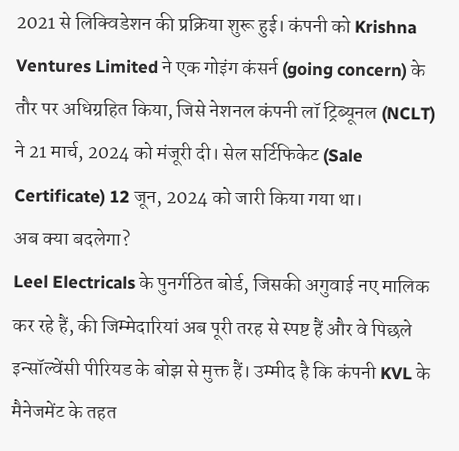2021 से लिक्विडेशन की प्रक्रिया शुरू हुई। कंपनी को Krishna Ventures Limited ने एक गोइंग कंसर्न (going concern) के तौर पर अधिग्रहित किया, जिसे नेशनल कंपनी लॉ ट्रिब्यूनल (NCLT) ने 21 मार्च, 2024 को मंजूरी दी। सेल सर्टिफिकेट (Sale Certificate) 12 जून, 2024 को जारी किया गया था।
अब क्या बदलेगा?
Leel Electricals के पुनर्गठित बोर्ड, जिसकी अगुवाई नए मालिक कर रहे हैं, की जिम्मेदारियां अब पूरी तरह से स्पष्ट हैं और वे पिछले इन्सॉल्वेंसी पीरियड के बोझ से मुक्त हैं। उम्मीद है कि कंपनी KVL के मैनेजमेंट के तहत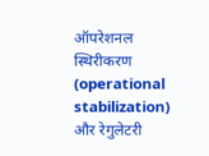ऑपरेशनल स्थिरीकरण (operational stabilization) और रेगुलेटरी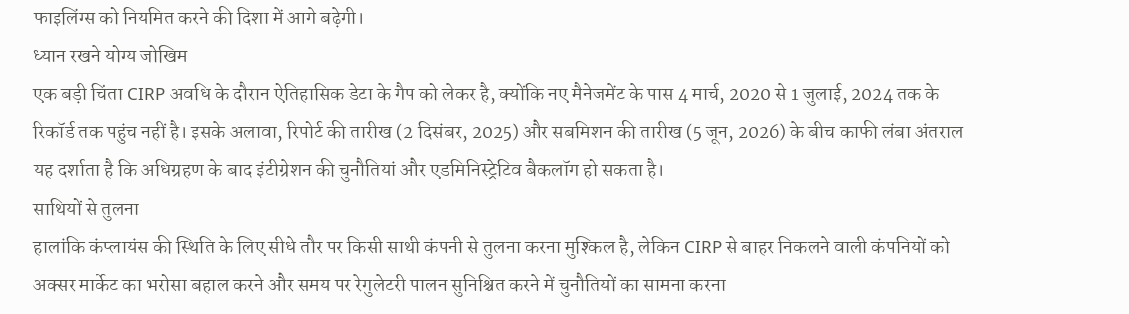फाइलिंग्स को नियमित करने की दिशा में आगे बढ़ेगी।
ध्यान रखने योग्य जोखिम
एक बड़ी चिंता CIRP अवधि के दौरान ऐतिहासिक डेटा के गैप को लेकर है, क्योंकि नए मैनेजमेंट के पास 4 मार्च, 2020 से 1 जुलाई, 2024 तक के रिकॉर्ड तक पहुंच नहीं है। इसके अलावा, रिपोर्ट की तारीख (2 दिसंबर, 2025) और सबमिशन की तारीख (5 जून, 2026) के बीच काफी लंबा अंतराल यह दर्शाता है कि अधिग्रहण के बाद इंटीग्रेशन की चुनौतियां और एडमिनिस्ट्रेटिव बैकलॉग हो सकता है।
साथियों से तुलना
हालांकि कंप्लायंस की स्थिति के लिए सीधे तौर पर किसी साथी कंपनी से तुलना करना मुश्किल है, लेकिन CIRP से बाहर निकलने वाली कंपनियों को अक्सर मार्केट का भरोसा बहाल करने और समय पर रेगुलेटरी पालन सुनिश्चित करने में चुनौतियों का सामना करना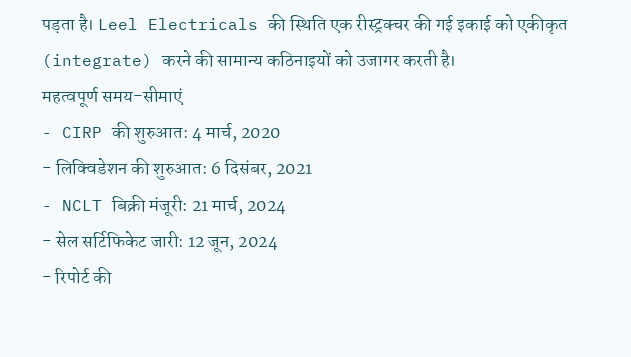पड़ता है। Leel Electricals की स्थिति एक रीस्ट्रक्चर की गई इकाई को एकीकृत (integrate) करने की सामान्य कठिनाइयों को उजागर करती है।
महत्वपूर्ण समय-सीमाएं
- CIRP की शुरुआत: 4 मार्च, 2020
- लिक्विडेशन की शुरुआत: 6 दिसंबर, 2021
- NCLT बिक्री मंजूरी: 21 मार्च, 2024
- सेल सर्टिफिकेट जारी: 12 जून, 2024
- रिपोर्ट की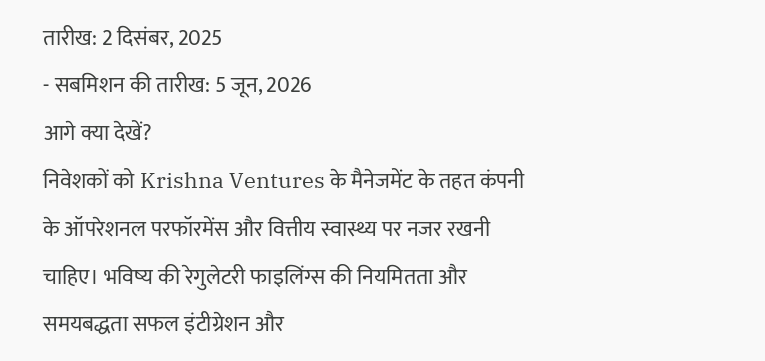तारीख: 2 दिसंबर, 2025
- सबमिशन की तारीख: 5 जून, 2026
आगे क्या देखें?
निवेशकों को Krishna Ventures के मैनेजमेंट के तहत कंपनी के ऑपरेशनल परफॉरमेंस और वित्तीय स्वास्थ्य पर नजर रखनी चाहिए। भविष्य की रेगुलेटरी फाइलिंग्स की नियमितता और समयबद्धता सफल इंटीग्रेशन और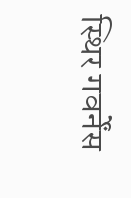स्थिर गवर्नेंस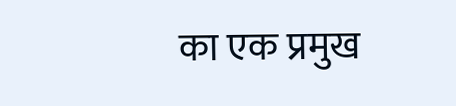का एक प्रमुख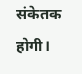संकेतक होगी।